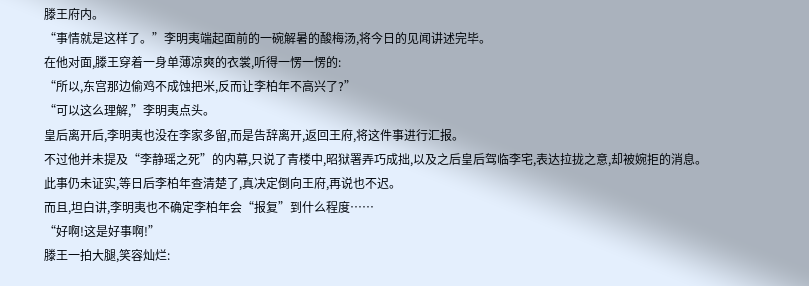滕王府内。
“事情就是这样了。”李明夷端起面前的一碗解暑的酸梅汤,将今日的见闻讲述完毕。
在他对面,滕王穿着一身单薄凉爽的衣裳,听得一愣一愣的:
“所以,东宫那边偷鸡不成蚀把米,反而让李柏年不高兴了?”
“可以这么理解,”李明夷点头。
皇后离开后,李明夷也没在李家多留,而是告辞离开,返回王府,将这件事进行汇报。
不过他并未提及“李静瑶之死”的内幕,只说了青楼中,昭狱署弄巧成拙,以及之后皇后驾临李宅,表达拉拢之意,却被婉拒的消息。
此事仍未证实,等日后李柏年查清楚了,真决定倒向王府,再说也不迟。
而且,坦白讲,李明夷也不确定李柏年会“报复”到什么程度……
“好啊!这是好事啊!”
滕王一拍大腿,笑容灿烂: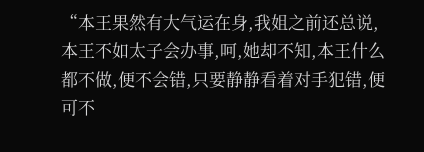“本王果然有大气运在身,我姐之前还总说,本王不如太子会办事,呵,她却不知,本王什么都不做,便不会错,只要静静看着对手犯错,便可不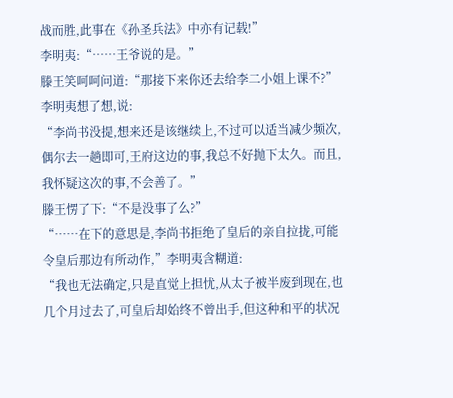战而胜,此事在《孙圣兵法》中亦有记载!”
李明夷:“……王爷说的是。”
滕王笑呵呵问道:“那接下来你还去给李二小姐上课不?”
李明夷想了想,说:
“李尚书没提,想来还是该继续上,不过可以适当减少频次,偶尔去一趟即可,王府这边的事,我总不好抛下太久。而且,我怀疑这次的事,不会善了。”
滕王愣了下:“不是没事了么?”
“……在下的意思是,李尚书拒绝了皇后的亲自拉拢,可能令皇后那边有所动作,”李明夷含糊道:
“我也无法确定,只是直觉上担忧,从太子被半废到现在,也几个月过去了,可皇后却始终不曾出手,但这种和平的状况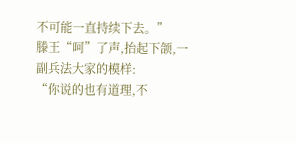不可能一直持续下去。”
滕王“呵”了声,抬起下颌,一副兵法大家的模样:
“你说的也有道理,不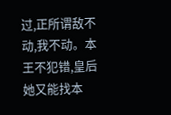过,正所谓敌不动,我不动。本王不犯错,皇后她又能找本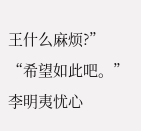王什么麻烦?”
“希望如此吧。”李明夷忧心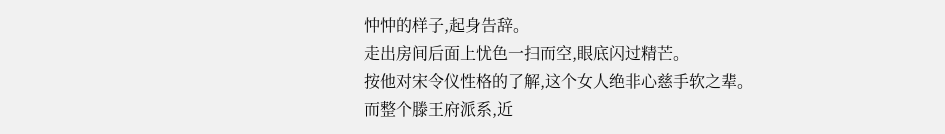忡忡的样子,起身告辞。
走出房间后面上忧色一扫而空,眼底闪过精芒。
按他对宋令仪性格的了解,这个女人绝非心慈手软之辈。
而整个滕王府派系,近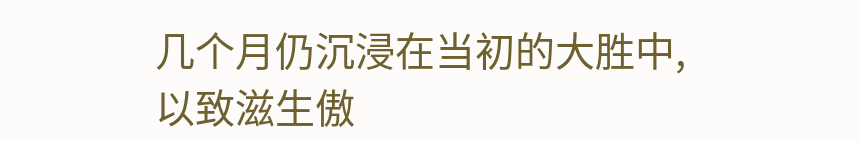几个月仍沉浸在当初的大胜中,以致滋生傲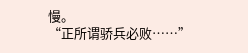慢。
“正所谓骄兵必败……”